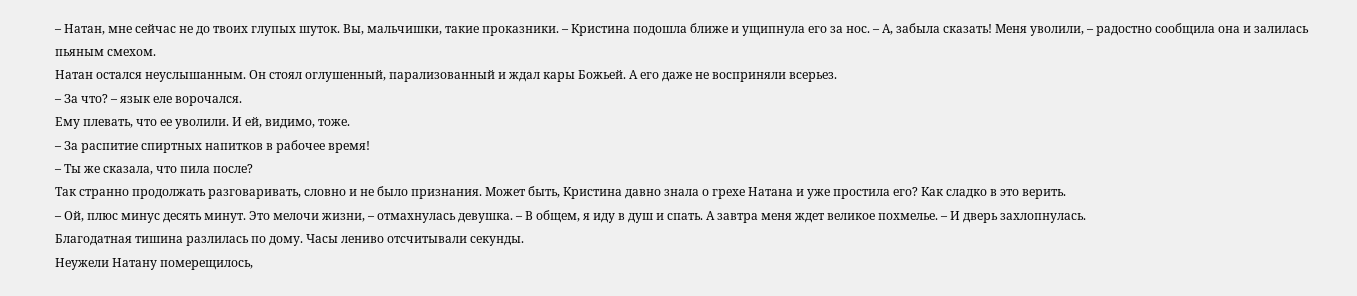– Натан, мне сейчас не до твоих глупых шуток. Вы, мальчишки, такие проказники. – Кристина подошла ближе и ущипнула его за нос. – А, забыла сказать! Меня уволили, – радостно сообщила она и залилась пьяным смехом.
Натан остался неуслышанным. Он стоял оглушенный, парализованный и ждал кары Божьей. А его даже не восприняли всерьез.
– За что? – язык еле ворочался.
Ему плевать, что ее уволили. И ей, видимо, тоже.
– За распитие спиртных напитков в рабочее время!
– Ты же сказала, что пила после?
Так странно продолжать разговаривать, словно и не было признания. Может быть, Кристина давно знала о грехе Натана и уже простила его? Как сладко в это верить.
– Ой, плюс минус десять минут. Это мелочи жизни, – отмахнулась девушка. – В общем, я иду в душ и спать. А завтра меня ждет великое похмелье. – И дверь захлопнулась.
Благодатная тишина разлилась по дому. Часы лениво отсчитывали секунды.
Неужели Натану померещилось,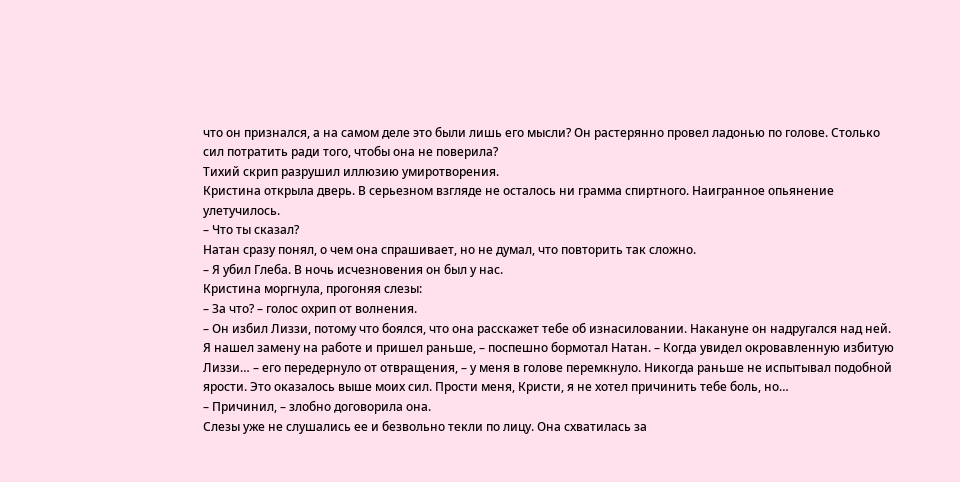что он признался, а на самом деле это были лишь его мысли? Он растерянно провел ладонью по голове. Столько сил потратить ради того, чтобы она не поверила?
Тихий скрип разрушил иллюзию умиротворения.
Кристина открыла дверь. В серьезном взгляде не осталось ни грамма спиртного. Наигранное опьянение улетучилось.
– Что ты сказал?
Натан сразу понял, о чем она спрашивает, но не думал, что повторить так сложно.
– Я убил Глеба. В ночь исчезновения он был у нас.
Кристина моргнула, прогоняя слезы:
– За что? – голос охрип от волнения.
– Он избил Лиззи, потому что боялся, что она расскажет тебе об изнасиловании. Накануне он надругался над ней. Я нашел замену на работе и пришел раньше, – поспешно бормотал Натан. – Когда увидел окровавленную избитую Лиззи… – его передернуло от отвращения, – у меня в голове перемкнуло. Никогда раньше не испытывал подобной ярости. Это оказалось выше моих сил. Прости меня, Кристи, я не хотел причинить тебе боль, но…
– Причинил, – злобно договорила она.
Слезы уже не слушались ее и безвольно текли по лицу. Она схватилась за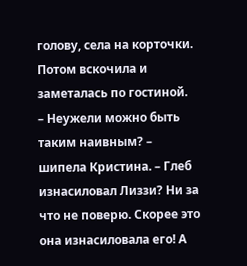голову, села на корточки. Потом вскочила и заметалась по гостиной.
– Неужели можно быть таким наивным? – шипела Кристина. – Глеб изнасиловал Лиззи? Ни за что не поверю. Скорее это она изнасиловала его! А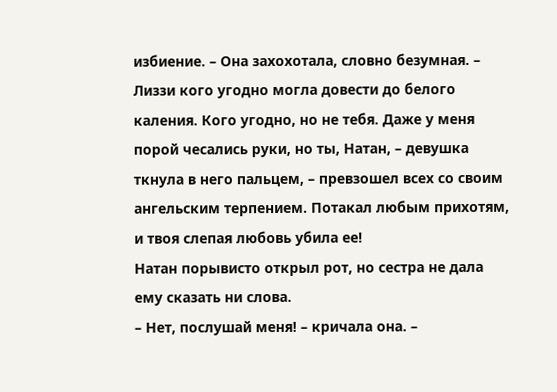избиение. – Она захохотала, словно безумная. – Лиззи кого угодно могла довести до белого каления. Кого угодно, но не тебя. Даже у меня порой чесались руки, но ты, Натан, – девушка ткнула в него пальцем, – превзошел всех со своим ангельским терпением. Потакал любым прихотям, и твоя слепая любовь убила ее!
Натан порывисто открыл рот, но сестра не дала ему сказать ни слова.
– Нет, послушай меня! – кричала она. –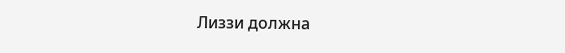Лиззи должна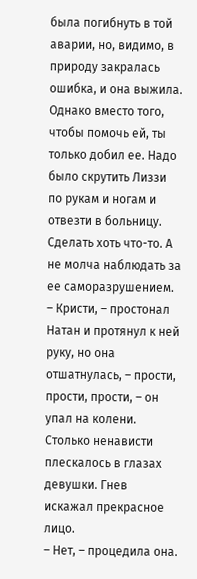была погибнуть в той аварии, но, видимо, в природу закралась ошибка, и она выжила. Однако вместо того, чтобы помочь ей, ты только добил ее. Надо было скрутить Лиззи по рукам и ногам и отвезти в больницу. Сделать хоть что-то. А не молча наблюдать за ее саморазрушением.
– Кристи, – простонал Натан и протянул к ней руку, но она отшатнулась, – прости, прости, прости, – он упал на колени.
Столько ненависти плескалось в глазах девушки. Гнев искажал прекрасное лицо.
– Нет, – процедила она.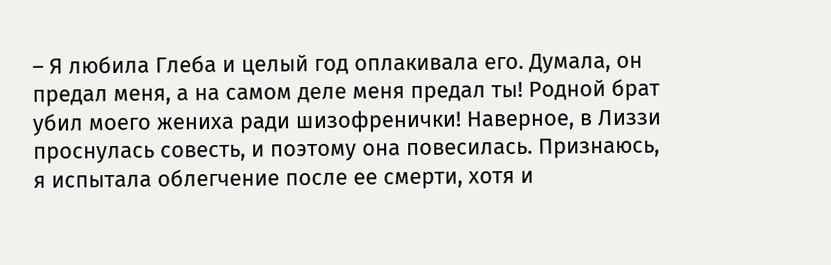– Я любила Глеба и целый год оплакивала его. Думала, он предал меня, а на самом деле меня предал ты! Родной брат убил моего жениха ради шизофренички! Наверное, в Лиззи проснулась совесть, и поэтому она повесилась. Признаюсь, я испытала облегчение после ее смерти, хотя и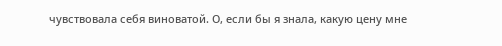чувствовала себя виноватой. О, если бы я знала, какую цену мне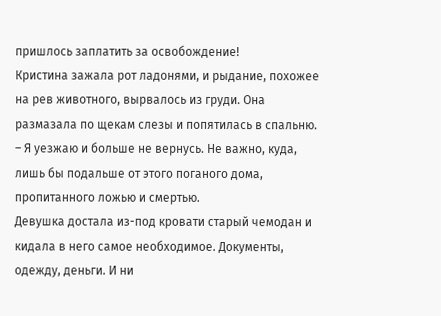пришлось заплатить за освобождение!
Кристина зажала рот ладонями, и рыдание, похожее на рев животного, вырвалось из груди. Она размазала по щекам слезы и попятилась в спальню.
– Я уезжаю и больше не вернусь. Не важно, куда, лишь бы подальше от этого поганого дома, пропитанного ложью и смертью.
Девушка достала из-под кровати старый чемодан и кидала в него самое необходимое. Документы, одежду, деньги. И ни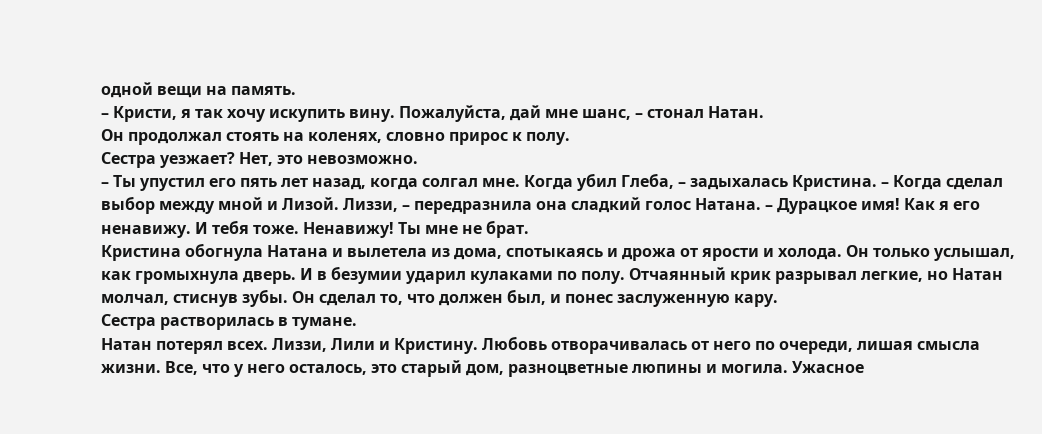одной вещи на память.
– Кристи, я так хочу искупить вину. Пожалуйста, дай мне шанс, – стонал Натан.
Он продолжал стоять на коленях, словно прирос к полу.
Сестра уезжает? Нет, это невозможно.
– Ты упустил его пять лет назад, когда солгал мне. Когда убил Глеба, – задыхалась Кристина. – Когда сделал выбор между мной и Лизой. Лиззи, – передразнила она сладкий голос Натана. – Дурацкое имя! Как я его ненавижу. И тебя тоже. Ненавижу! Ты мне не брат.
Кристина обогнула Натана и вылетела из дома, спотыкаясь и дрожа от ярости и холода. Он только услышал, как громыхнула дверь. И в безумии ударил кулаками по полу. Отчаянный крик разрывал легкие, но Натан молчал, стиснув зубы. Он сделал то, что должен был, и понес заслуженную кару.
Сестра растворилась в тумане.
Натан потерял всех. Лиззи, Лили и Кристину. Любовь отворачивалась от него по очереди, лишая смысла жизни. Все, что у него осталось, это старый дом, разноцветные люпины и могила. Ужасное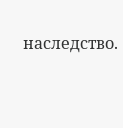наследство.